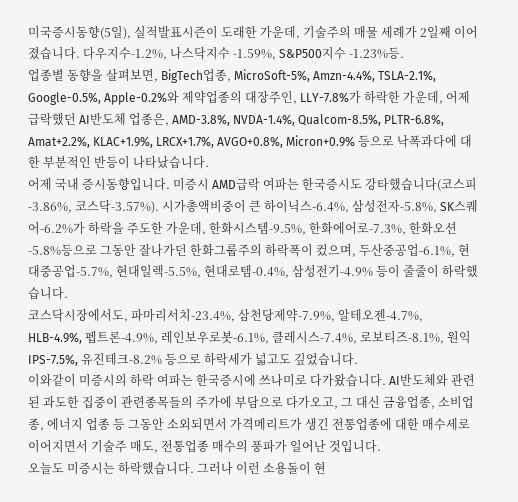미국증시동향(5일), 실적발표시즌이 도래한 가운데, 기술주의 매물 세례가 2일째 이어졌습니다. 다우지수-1.2%, 나스닥지수 -1.59%, S&P500지수 -1.23%등.
업종별 동향을 살펴보면, BigTech업종, MicroSoft-5%, Amzn-4.4%, TSLA-2.1%, Google-0.5%, Apple-0.2%와 제약업종의 대장주인, LLY-7.8%가 하락한 가운데, 어제 급락했던 AI반도체 업종은, AMD-3.8%, NVDA-1.4%, Qualcom-8.5%, PLTR-6.8%, Amat+2.2%, KLAC+1.9%, LRCX+1.7%, AVGO+0.8%, Micron+0.9% 등으로 낙폭과다에 대한 부분적인 반등이 나타났습니다.
어제 국내 증시동향입니다. 미증시 AMD급락 여파는 한국증시도 강타했습니다(코스피 -3.86%, 코스닥-3.57%). 시가총액비중이 큰 하이닉스-6.4%, 삼성전자-5.8%, SK스퀘어-6.2%가 하락을 주도한 가운데, 한화시스템-9.5%, 한화에어로-7.3%, 한화오션-5.8%등으로 그동안 잘나가던 한화그룹주의 하락폭이 컸으며, 두산중공업-6.1%, 현대중공업-5.7%, 현대일렉-5.5%, 현대로템-0.4%, 삼성전기-4.9% 등이 줄줄이 하락했습니다.
코스닥시장에서도, 파마리서치-23.4%, 삼천당제약-7.9%, 알테오젠-4.7%, HLB-4.9%, 펩트론-4.9%, 레인보우로봇-6.1%, 클레시스-7.4%, 로보티즈-8.1%, 원익IPS-7.5%, 유진테크-8.2% 등으로 하락세가 넓고도 깊었습니다.
이와같이 미증시의 하락 여파는 한국증시에 쓰나미로 다가왔습니다. AI반도체와 관련된 과도한 집중이 관련종목들의 주가에 부담으로 다가오고, 그 대신 금융업종, 소비업종, 에너지 업종 등 그동안 소외되면서 가격메리트가 생긴 전통업종에 대한 매수세로 이어지면서 기술주 매도, 전통업종 매수의 풍파가 일어난 것입니다.
오늘도 미증시는 하락했습니다. 그러나 이런 소용돌이 현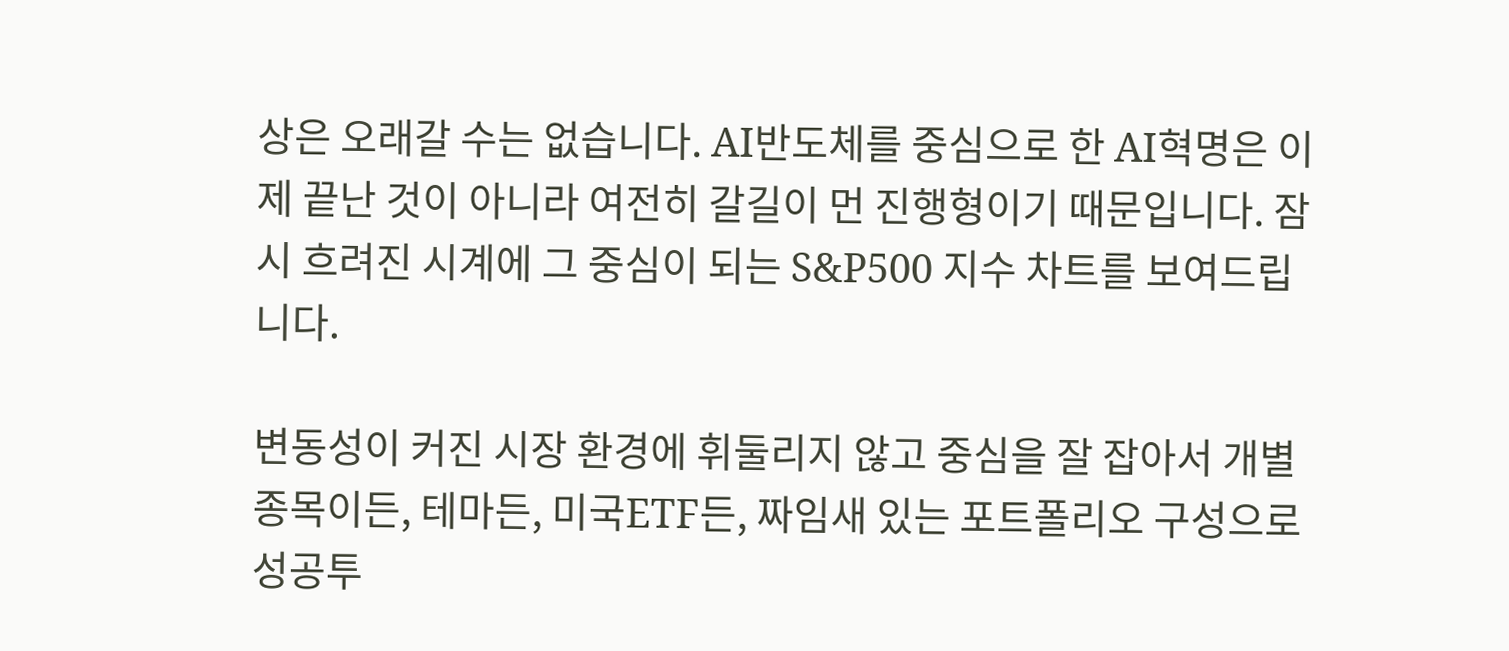상은 오래갈 수는 없습니다. AI반도체를 중심으로 한 AI혁명은 이제 끝난 것이 아니라 여전히 갈길이 먼 진행형이기 때문입니다. 잠시 흐려진 시계에 그 중심이 되는 S&P500 지수 차트를 보여드립니다.

변동성이 커진 시장 환경에 휘둘리지 않고 중심을 잘 잡아서 개별종목이든, 테마든, 미국ETF든, 짜임새 있는 포트폴리오 구성으로 성공투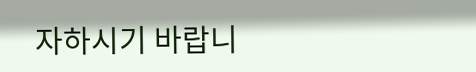자하시기 바랍니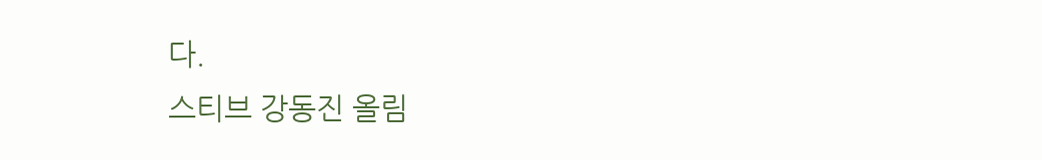다.
스티브 강동진 올림